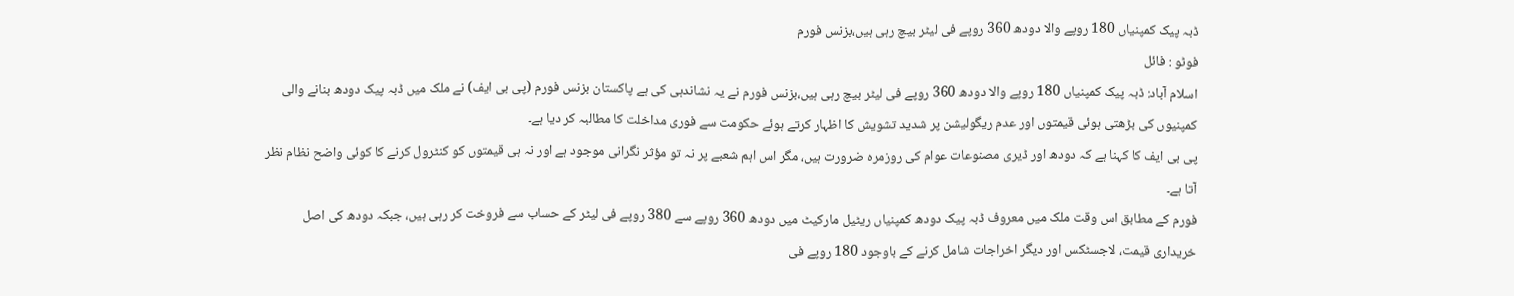ڈبہ پیک کمپنیاں 180 روپے والا دودھ 360 روپے فی لیٹر بیچ رہی ہیں،بزنس فورم
فوٹو : فائل
اسلام آباد: ڈبہ پیک کمپنیاں 180 روپے والا دودھ 360 روپے فی لیٹر بیچ رہی ہیں،بزنس فورم نے یہ نشاندہی کی ہے پاکستان بزنس فورم (پی بی ایف) نے ملک میں ڈبہ پیک دودھ بنانے والی کمپنیوں کی بڑھتی ہوئی قیمتوں اور عدم ریگولیشن پر شدید تشویش کا اظہار کرتے ہوئے حکومت سے فوری مداخلت کا مطالبہ کر دیا ہے۔
پی بی ایف کا کہنا ہے کہ دودھ اور ڈیری مصنوعات عوام کی روزمرہ ضرورت ہیں، مگر اس اہم شعبے پر نہ تو مؤثر نگرانی موجود ہے اور نہ ہی قیمتوں کو کنٹرول کرنے کا کوئی واضح نظام نظر آتا ہے۔
فورم کے مطابق اس وقت ملک میں معروف ڈبہ پیک دودھ کمپنیاں ریٹیل مارکیٹ میں دودھ 360 روپے سے 380 روپے فی لیٹر کے حساب سے فروخت کر رہی ہیں، جبکہ دودھ کی اصل خریداری قیمت، لاجسٹکس اور دیگر اخراجات شامل کرنے کے باوجود 180 روپے فی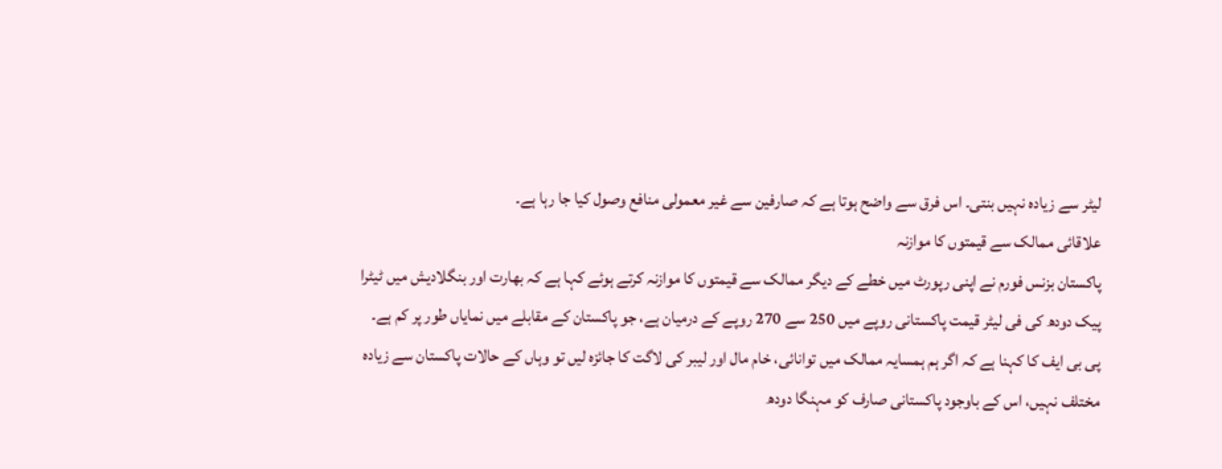لیٹر سے زیادہ نہیں بنتی۔ اس فرق سے واضح ہوتا ہے کہ صارفین سے غیر معمولی منافع وصول کیا جا رہا ہے۔
علاقائی ممالک سے قیمتوں کا موازنہ
پاکستان بزنس فورم نے اپنی رپورٹ میں خطے کے دیگر ممالک سے قیمتوں کا موازنہ کرتے ہوئے کہا ہے کہ بھارت اور بنگلادیش میں ٹیٹرا پیک دودھ کی فی لیٹر قیمت پاکستانی روپے میں 250 سے 270 روپے کے درمیان ہے، جو پاکستان کے مقابلے میں نمایاں طور پر کم ہے۔
پی بی ایف کا کہنا ہے کہ اگر ہم ہمسایہ ممالک میں توانائی، خام مال اور لیبر کی لاگت کا جائزہ لیں تو وہاں کے حالات پاکستان سے زیادہ مختلف نہیں، اس کے باوجود پاکستانی صارف کو مہنگا دودھ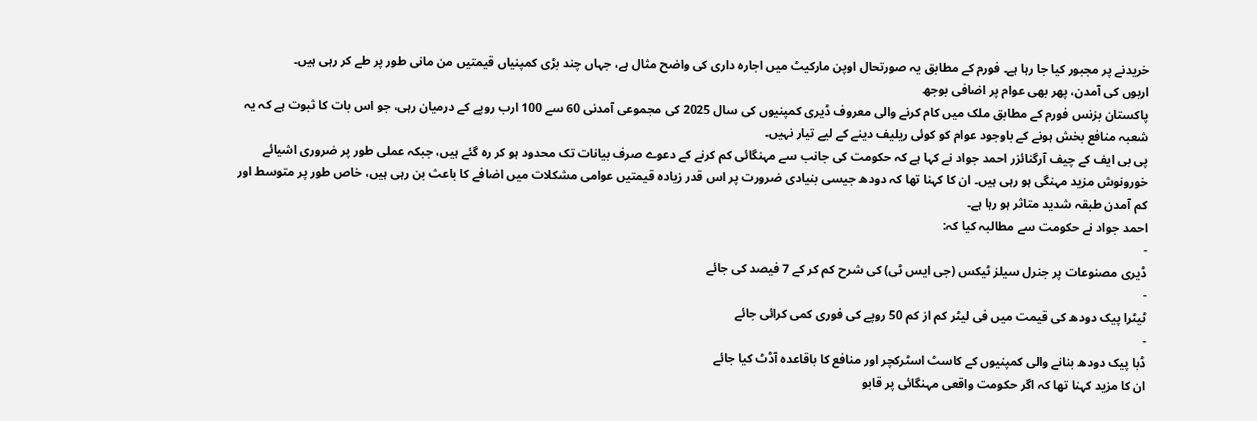خریدنے پر مجبور کیا جا رہا ہے۔ فورم کے مطابق یہ صورتحال اوپن مارکیٹ میں اجارہ داری کی واضح مثال ہے، جہاں چند بڑی کمپنیاں قیمتیں من مانی طور پر طے کر رہی ہیں۔
اربوں کی آمدن، پھر بھی عوام پر اضافی بوجھ
پاکستان بزنس فورم کے مطابق ملک میں کام کرنے والی معروف ڈیری کمپنیوں کی سال 2025 کی مجموعی آمدنی 60 سے 100 ارب روپے کے درمیان رہی، جو اس بات کا ثبوت ہے کہ یہ شعبہ منافع بخش ہونے کے باوجود عوام کو کوئی ریلیف دینے کے لیے تیار نہیں۔
پی بی ایف کے چیف آرگنائزر احمد جواد نے کہا ہے کہ حکومت کی جانب سے مہنگائی کم کرنے کے دعوے صرف بیانات تک محدود ہو کر رہ گئے ہیں، جبکہ عملی طور پر ضروری اشیائے خورونوش مزید مہنگی ہو رہی ہیں۔ ان کا کہنا تھا کہ دودھ جیسی بنیادی ضرورت پر اس قدر زیادہ قیمتیں عوامی مشکلات میں اضافے کا باعث بن رہی ہیں، خاص طور پر متوسط اور کم آمدن طبقہ شدید متاثر ہو رہا ہے۔
احمد جواد نے حکومت سے مطالبہ کیا کہ:
-
ڈیری مصنوعات پر جنرل سیلز ٹیکس (جی ایس ٹی) کی شرح کم کر کے 7 فیصد کی جائے
-
ٹیٹرا پیک دودھ کی قیمت میں فی لیٹر کم از کم 50 روپے کی فوری کمی کرائی جائے
-
ڈبا پیک دودھ بنانے والی کمپنیوں کے کاسٹ اسٹرکچر اور منافع کا باقاعدہ آڈٹ کیا جائے
ان کا مزید کہنا تھا کہ اگر حکومت واقعی مہنگائی پر قابو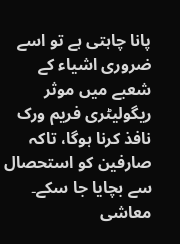پانا چاہتی ہے تو اسے ضروری اشیاء کے شعبے میں موثر ریگولیٹری فریم ورک نافذ کرنا ہوگا، تاکہ صارفین کو استحصال سے بچایا جا سکے۔
معاشی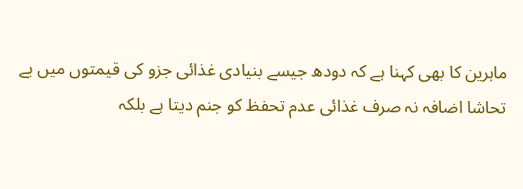ماہرین کا بھی کہنا ہے کہ دودھ جیسے بنیادی غذائی جزو کی قیمتوں میں بے تحاشا اضافہ نہ صرف غذائی عدم تحفظ کو جنم دیتا ہے بلکہ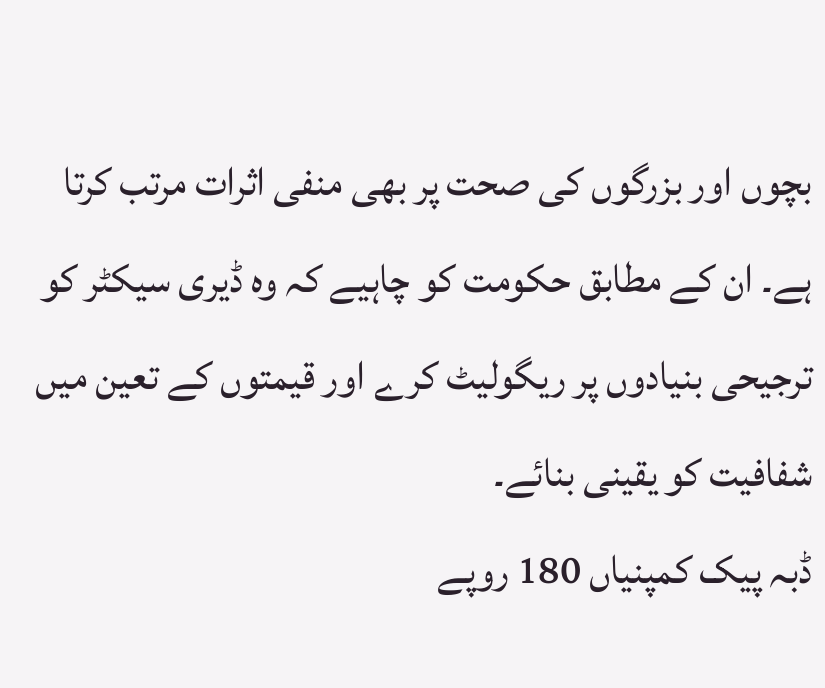بچوں اور بزرگوں کی صحت پر بھی منفی اثرات مرتب کرتا ہے۔ ان کے مطابق حکومت کو چاہیے کہ وہ ڈیری سیکٹر کو ترجیحی بنیادوں پر ریگولیٹ کرے اور قیمتوں کے تعین میں شفافیت کو یقینی بنائے۔
ڈبہ پیک کمپنیاں 180 روپے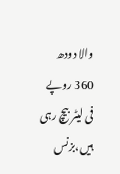والا دودھ 360 روپے فی لیٹر بیچ رہی ہیں،بزنس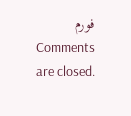فورم
Comments are closed.